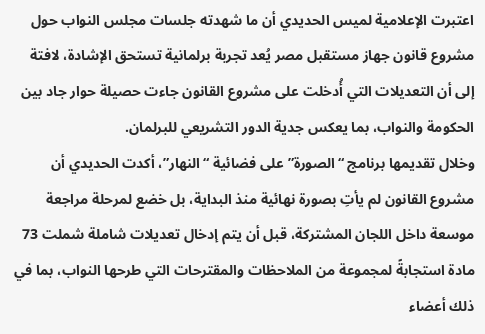اعتبرت الإعلامية لميس الحديدي أن ما شهدته جلسات مجلس النواب حول مشروع قانون جهاز مستقبل مصر يُعد تجربة برلمانية تستحق الإشادة، لافتة إلى أن التعديلات التي أُدخلت على مشروع القانون جاءت حصيلة حوار جاد بين الحكومة والنواب، بما يعكس جدية الدور التشريعي للبرلمان.
وخلال تقديمها برنامج “الصورة” على فضائية “النهار”، أكدت الحديدي أن مشروع القانون لم يأتِ بصورة نهائية منذ البداية، بل خضع لمرحلة مراجعة موسعة داخل اللجان المشتركة، قبل أن يتم إدخال تعديلات شاملة شملت 73 مادة استجابةً لمجموعة من الملاحظات والمقترحات التي طرحها النواب، بما في ذلك أعضاء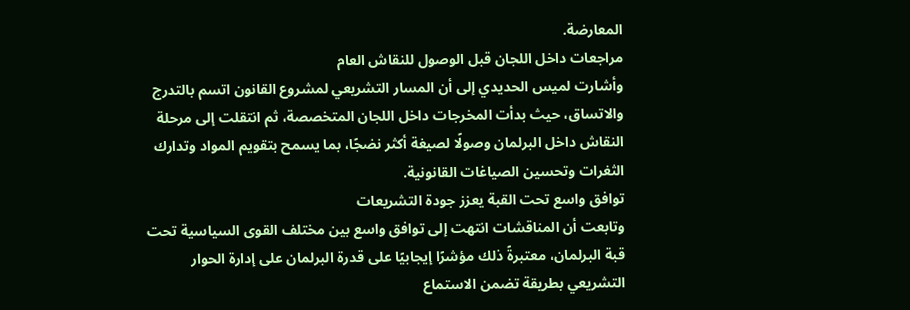المعارضة.
مراجعات داخل اللجان قبل الوصول للنقاش العام
وأشارت لميس الحديدي إلى أن المسار التشريعي لمشروع القانون اتسم بالتدرج والاتساق، حيث بدأت المخرجات داخل اللجان المتخصصة، ثم انتقلت إلى مرحلة النقاش داخل البرلمان وصولًا لصيغة أكثر نضجًا، بما يسمح بتقويم المواد وتدارك الثغرات وتحسين الصياغات القانونية.
توافق واسع تحت القبة يعزز جودة التشريعات
وتابعت أن المناقشات انتهت إلى توافق واسع بين مختلف القوى السياسية تحت قبة البرلمان، معتبرةً ذلك مؤشرًا إيجابيًا على قدرة البرلمان على إدارة الحوار التشريعي بطريقة تضمن الاستماع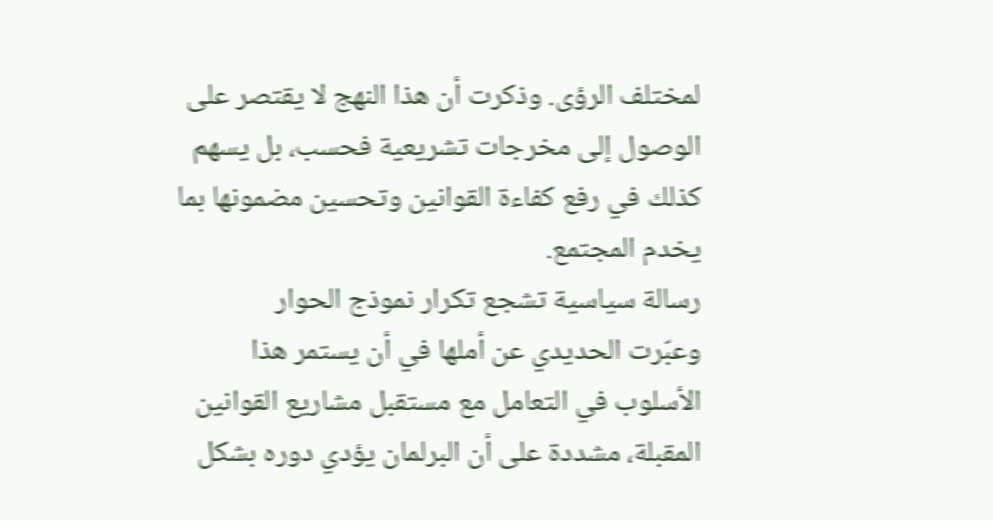لمختلف الرؤى. وذكرت أن هذا النهج لا يقتصر على الوصول إلى مخرجات تشريعية فحسب، بل يسهم كذلك في رفع كفاءة القوانين وتحسين مضمونها بما يخدم المجتمع.
رسالة سياسية تشجع تكرار نموذج الحوار
وعبّرت الحديدي عن أملها في أن يستمر هذا الأسلوب في التعامل مع مستقبل مشاريع القوانين المقبلة، مشددة على أن البرلمان يؤدي دوره بشكل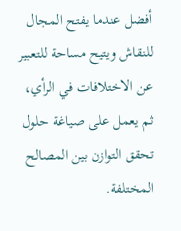أفضل عندما يفتح المجال للنقاش ويتيح مساحة للتعبير عن الاختلافات في الرأي، ثم يعمل على صياغة حلول تحقق التوازن بين المصالح المختلفة.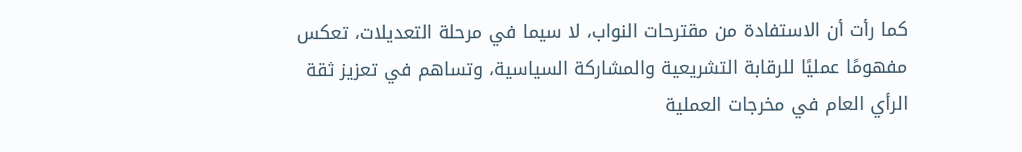كما رأت أن الاستفادة من مقترحات النواب، لا سيما في مرحلة التعديلات، تعكس مفهومًا عمليًا للرقابة التشريعية والمشاركة السياسية، وتساهم في تعزيز ثقة الرأي العام في مخرجات العملية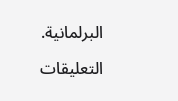البرلمانية.

التعليقات